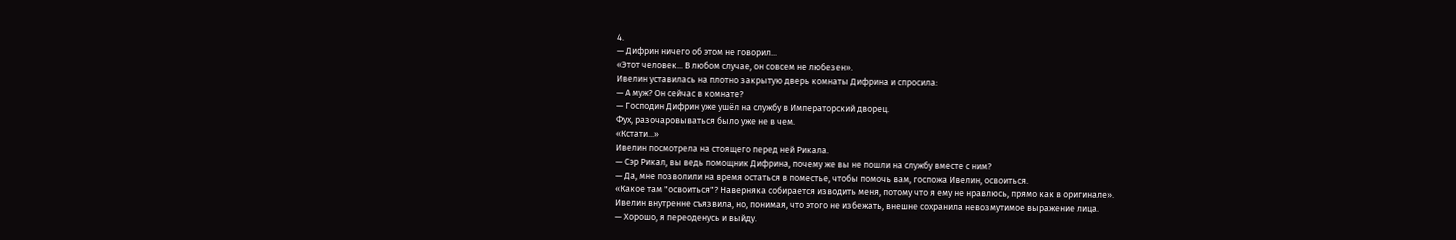4.
— Дифрин ничего об этом не говорил...
«Этот человек... В любом случае, он совсем не любезен».
Ивелин уставилась на плотно закрытую дверь комнаты Дифрина и спросила:
— А муж? Он сейчас в комнате?
— Господин Дифрин уже ушёл на службу в Императорский дворец.
Фух, разочаровываться было уже не в чем.
«Кстати...»
Ивелин посмотрела на стоящего перед ней Рикала.
— Сэр Рикал, вы ведь помощник Дифрина, почему же вы не пошли на службу вместе с ним?
— Да, мне позволили на время остаться в поместье, чтобы помочь вам, госпожа Ивелин, освоиться.
«Какое там "освоиться"? Наверняка собирается изводить меня, потому что я ему не нравлюсь, прямо как в оригинале».
Ивелин внутренне съязвила, но, понимая, что этого не избежать, внешне сохранила невозмутимое выражение лица.
— Хорошо, я переоденусь и выйду.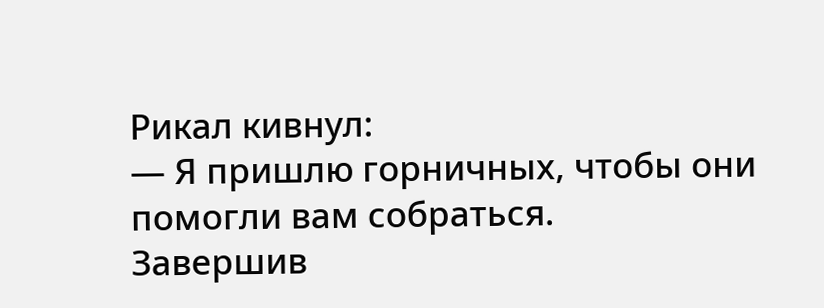Рикал кивнул:
— Я пришлю горничных, чтобы они помогли вам собраться.
Завершив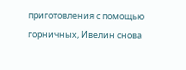приготовления с помощью горничных, Ивелин снова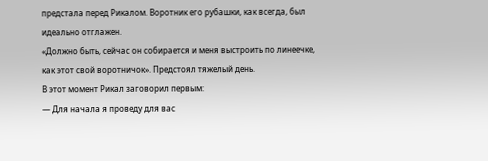предстала перед Рикалом. Воротник его рубашки, как всегда, был идеально отглажен.
«Должно быть, сейчас он собирается и меня выстроить по линеечке, как этот свой воротничок». Предстоял тяжелый день.
В этот момент Рикал заговорил первым:
— Для начала я проведу для вас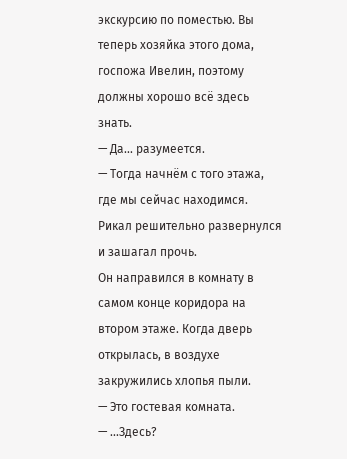экскурсию по поместью. Вы теперь хозяйка этого дома, госпожа Ивелин, поэтому должны хорошо всё здесь знать.
— Да... разумеется.
— Тогда начнём с того этажа, где мы сейчас находимся.
Рикал решительно развернулся и зашагал прочь.
Он направился в комнату в самом конце коридора на втором этаже. Когда дверь открылась, в воздухе закружились хлопья пыли.
— Это гостевая комната.
— ...Здесь?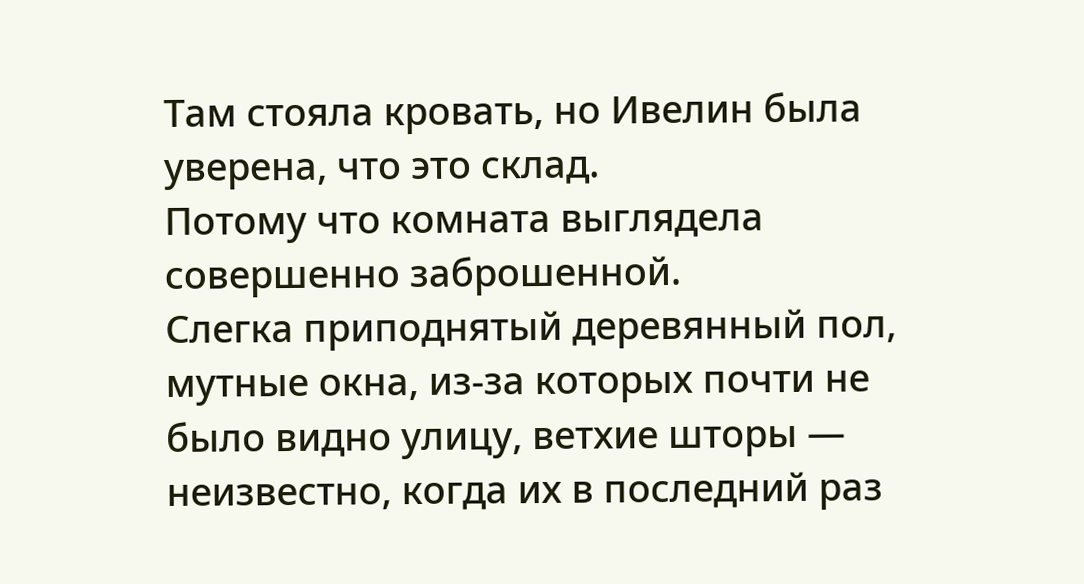Там стояла кровать, но Ивелин была уверена, что это склад.
Потому что комната выглядела совершенно заброшенной.
Слегка приподнятый деревянный пол, мутные окна, из-за которых почти не было видно улицу, ветхие шторы — неизвестно, когда их в последний раз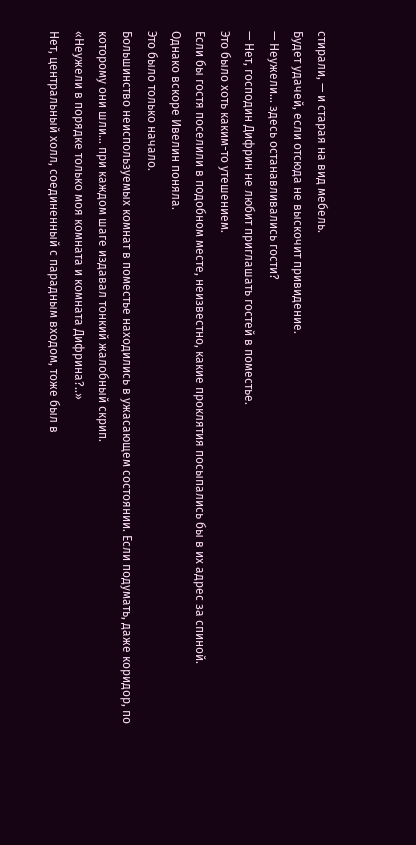стирали, — и старая на вид мебель.
Будет удачей, если отсюда не выскочит привидение.
— Неужели... здесь останавливались гости?
— Нет, господин Дифрин не любит приглашать гостей в поместье.
Это было хоть каким-то утешением.
Если бы гостя поселили в подобном месте, неизвестно, какие проклятия посыпались бы в их адрес за спиной.
Однако вскоре Ивелин поняла.
Это было только начало.
Большинство неиспользуемых комнат в поместье находились в ужасающем состоянии. Если подумать, даже коридор, по которому они шли... при каждом шаге издавал тонкий жалобный скрип.
«Неужели в порядке только моя комната и комната Дифрина?..»
Нет, центральный холл, соединенный с парадным входом, тоже был в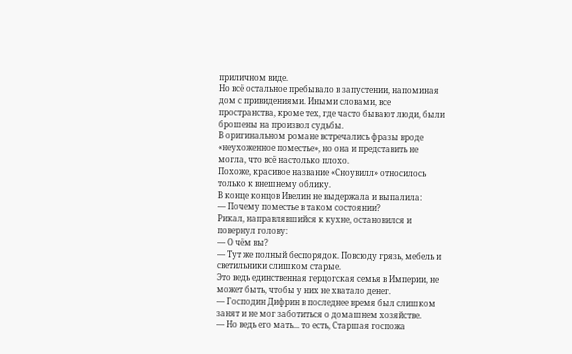приличном виде.
Но всё остальное пребывало в запустении, напоминая дом с привидениями. Иными словами, все пространства, кроме тех, где часто бывают люди, были брошены на произвол судьбы.
В оригинальном романе встречались фразы вроде «неухоженное поместье», но она и представить не могла, что всё настолько плохо.
Похоже, красивое название «Сноувилл» относилось только к внешнему облику.
В конце концов Ивелин не выдержала и выпалила:
— Почему поместье в таком состоянии?
Рикал, направлявшийся к кухне, остановился и повернул голову:
— О чём вы?
— Тут же полный беспорядок. Повсюду грязь, мебель и светильники слишком старые.
Это ведь единственная герцогская семья в Империи, не может быть, чтобы у них не хватало денег.
— Господин Дифрин в последнее время был слишком занят и не мог заботиться о домашнем хозяйстве.
— Но ведь его мать... то есть, Старшая госпожа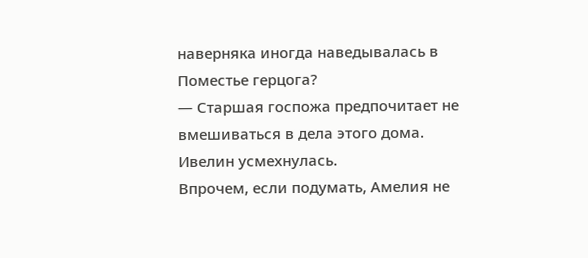наверняка иногда наведывалась в Поместье герцога?
— Старшая госпожа предпочитает не вмешиваться в дела этого дома.
Ивелин усмехнулась.
Впрочем, если подумать, Амелия не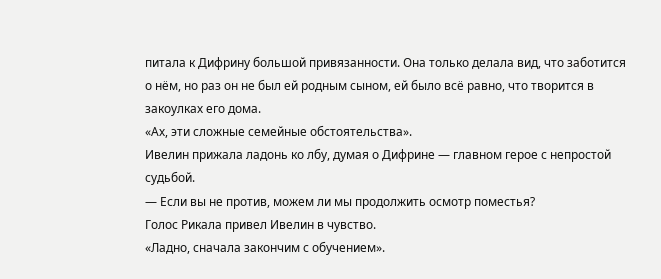питала к Дифрину большой привязанности. Она только делала вид, что заботится о нём, но раз он не был ей родным сыном, ей было всё равно, что творится в закоулках его дома.
«Ах, эти сложные семейные обстоятельства».
Ивелин прижала ладонь ко лбу, думая о Дифрине — главном герое с непростой судьбой.
— Если вы не против, можем ли мы продолжить осмотр поместья?
Голос Рикала привел Ивелин в чувство.
«Ладно, сначала закончим с обучением».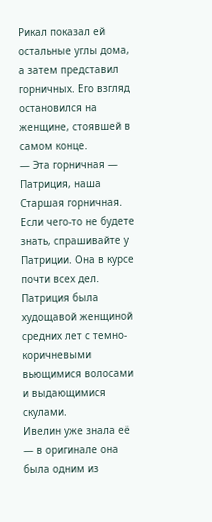Рикал показал ей остальные углы дома, а затем представил горничных. Его взгляд остановился на женщине, стоявшей в самом конце.
— Эта горничная — Патриция, наша Старшая горничная. Если чего-то не будете знать, спрашивайте у Патриции. Она в курсе почти всех дел.
Патриция была худощавой женщиной средних лет с темно-коричневыми вьющимися волосами и выдающимися скулами.
Ивелин уже знала её — в оригинале она была одним из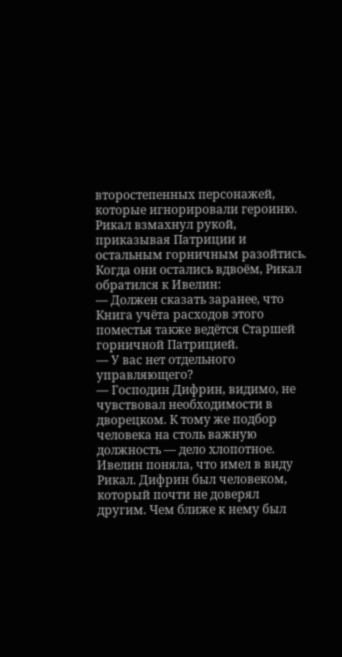второстепенных персонажей, которые игнорировали героиню.
Рикал взмахнул рукой, приказывая Патриции и остальным горничным разойтись. Когда они остались вдвоём, Рикал обратился к Ивелин:
— Должен сказать заранее, что Книга учёта расходов этого поместья также ведётся Старшей горничной Патрицией.
— У вас нет отдельного управляющего?
— Господин Дифрин, видимо, не чувствовал необходимости в дворецком. К тому же подбор человека на столь важную должность — дело хлопотное.
Ивелин поняла, что имел в виду Рикал. Дифрин был человеком, который почти не доверял другим. Чем ближе к нему был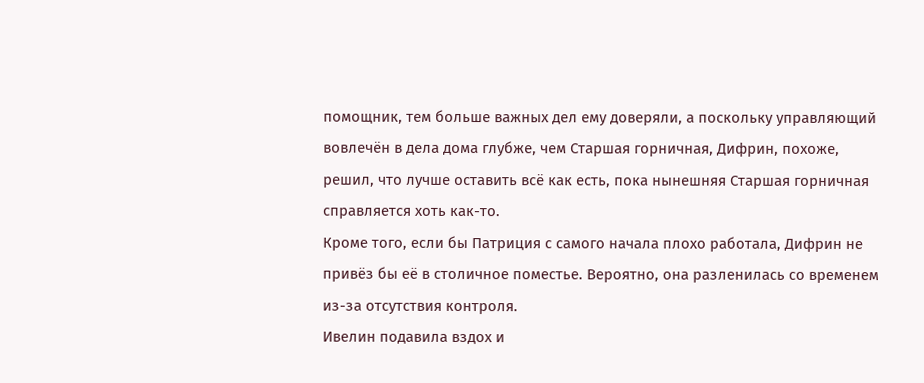помощник, тем больше важных дел ему доверяли, а поскольку управляющий вовлечён в дела дома глубже, чем Старшая горничная, Дифрин, похоже, решил, что лучше оставить всё как есть, пока нынешняя Старшая горничная справляется хоть как-то.
Кроме того, если бы Патриция с самого начала плохо работала, Дифрин не привёз бы её в столичное поместье. Вероятно, она разленилась со временем из-за отсутствия контроля.
Ивелин подавила вздох и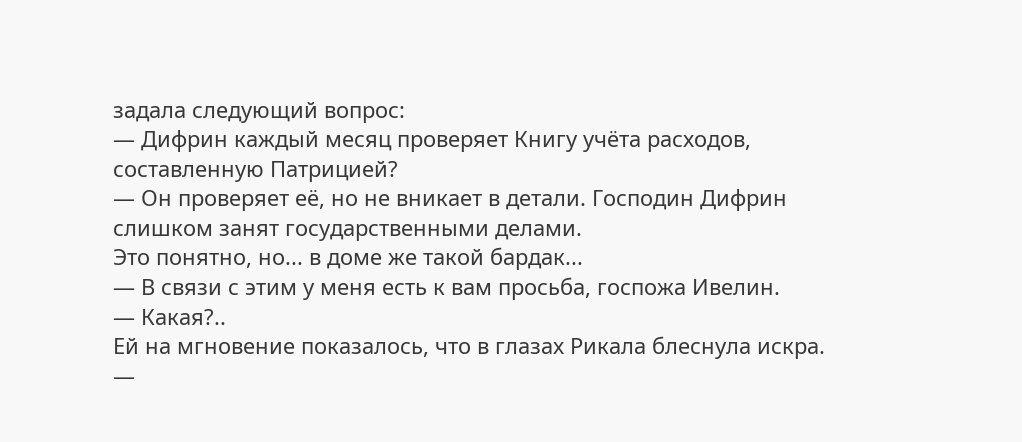задала следующий вопрос:
— Дифрин каждый месяц проверяет Книгу учёта расходов, составленную Патрицией?
— Он проверяет её, но не вникает в детали. Господин Дифрин слишком занят государственными делами.
Это понятно, но... в доме же такой бардак...
— В связи с этим у меня есть к вам просьба, госпожа Ивелин.
— Какая?..
Ей на мгновение показалось, что в глазах Рикала блеснула искра.
—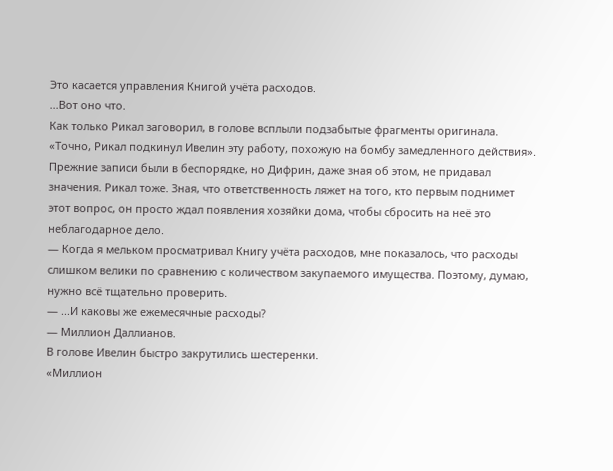Это касается управления Книгой учёта расходов.
...Вот оно что.
Как только Рикал заговорил, в голове всплыли подзабытые фрагменты оригинала.
«Точно, Рикал подкинул Ивелин эту работу, похожую на бомбу замедленного действия».
Прежние записи были в беспорядке, но Дифрин, даже зная об этом, не придавал значения. Рикал тоже. Зная, что ответственность ляжет на того, кто первым поднимет этот вопрос, он просто ждал появления хозяйки дома, чтобы сбросить на неё это неблагодарное дело.
— Когда я мельком просматривал Книгу учёта расходов, мне показалось, что расходы слишком велики по сравнению с количеством закупаемого имущества. Поэтому, думаю, нужно всё тщательно проверить.
— ...И каковы же ежемесячные расходы?
— Миллион Даллианов.
В голове Ивелин быстро закрутились шестеренки.
«Миллион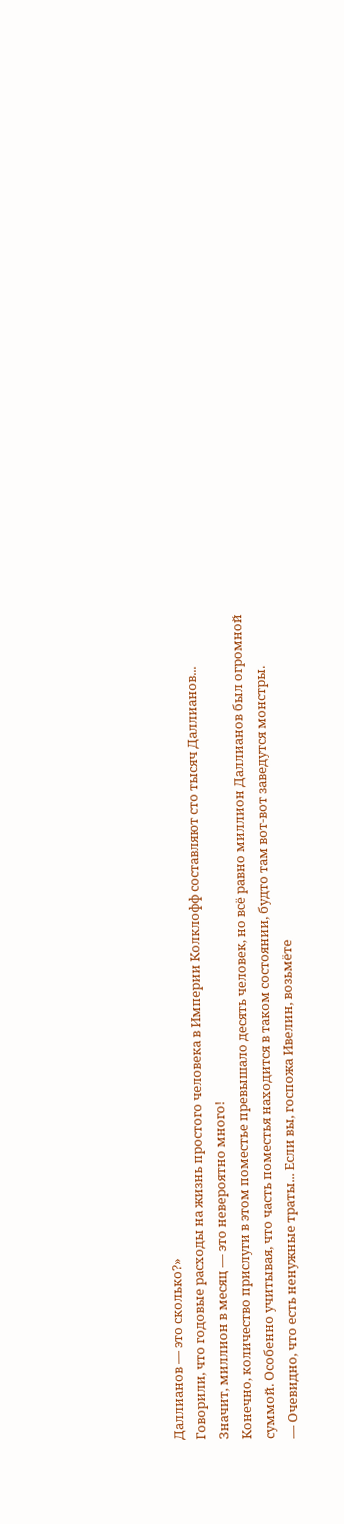Даллианов — это сколько?»
Говорили, что годовые расходы на жизнь простого человека в Империи Колклофф составляют сто тысяч Даллианов...
Значит, миллион в месяц — это невероятно много!
Конечно, количество прислуги в этом поместье превышало десять человек, но всё равно миллион Даллианов был огромной суммой. Особенно учитывая, что часть поместья находится в таком состоянии, будто там вот-вот заведутся монстры.
— Очевидно, что есть ненужные траты... Если вы, госпожа Ивелин, возьмёте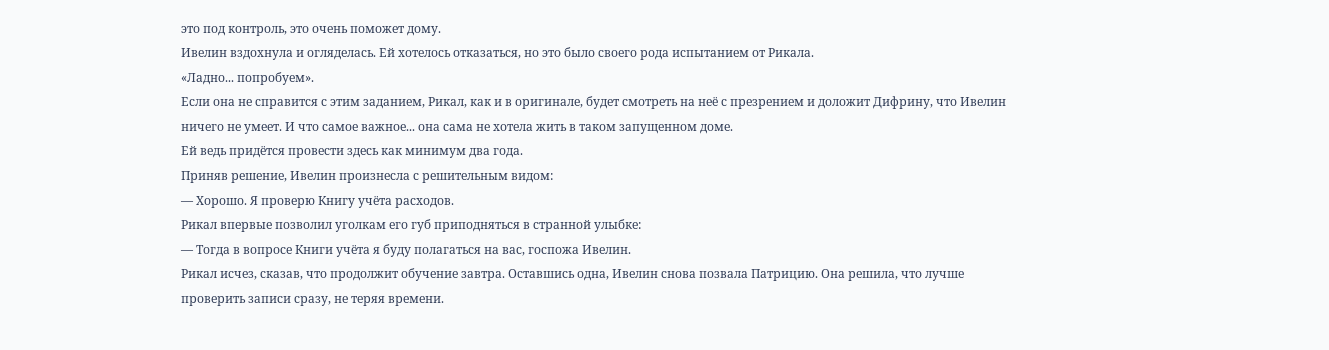это под контроль, это очень поможет дому.
Ивелин вздохнула и огляделась. Ей хотелось отказаться, но это было своего рода испытанием от Рикала.
«Ладно... попробуем».
Если она не справится с этим заданием, Рикал, как и в оригинале, будет смотреть на неё с презрением и доложит Дифрину, что Ивелин ничего не умеет. И что самое важное... она сама не хотела жить в таком запущенном доме.
Ей ведь придётся провести здесь как минимум два года.
Приняв решение, Ивелин произнесла с решительным видом:
— Хорошо. Я проверю Книгу учёта расходов.
Рикал впервые позволил уголкам его губ приподняться в странной улыбке:
— Тогда в вопросе Книги учёта я буду полагаться на вас, госпожа Ивелин.
Рикал исчез, сказав, что продолжит обучение завтра. Оставшись одна, Ивелин снова позвала Патрицию. Она решила, что лучше проверить записи сразу, не теряя времени.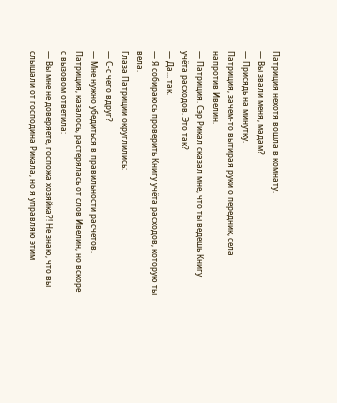Патриция нехотя вошла в комнату.
— Вы звали меня, мадам?
— Присядь на минутку.
Патриция, зачем-то вытирая руки о передник, села напротив Ивелин.
— Патриция. Сэр Рикал сказал мне, что ты ведешь Книгу учёта расходов. Это так?
— Да... так.
— Я собираюсь проверить Книгу учёта расходов, которую ты вела.
Глаза Патриции округлились:
— С-с чего вдруг?
— Мне нужно убедиться в правильности расчетов.
Патриция, казалось, растерялась от слов Ивелин, но вскоре с вызовом ответила:
— Вы мне не доверяете, госпожа хозяйка?! Не знаю, что вы слышали от господина Рикала, но я управляю этим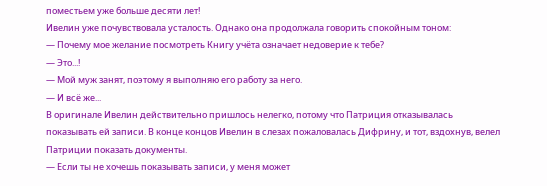поместьем уже больше десяти лет!
Ивелин уже почувствовала усталость. Однако она продолжала говорить спокойным тоном:
— Почему мое желание посмотреть Книгу учёта означает недоверие к тебе?
— Это...!
— Мой муж занят, поэтому я выполняю его работу за него.
— И всё же...
В оригинале Ивелин действительно пришлось нелегко, потому что Патриция отказывалась показывать ей записи. В конце концов Ивелин в слезах пожаловалась Дифрину, и тот, вздохнув, велел Патриции показать документы.
— Если ты не хочешь показывать записи, у меня может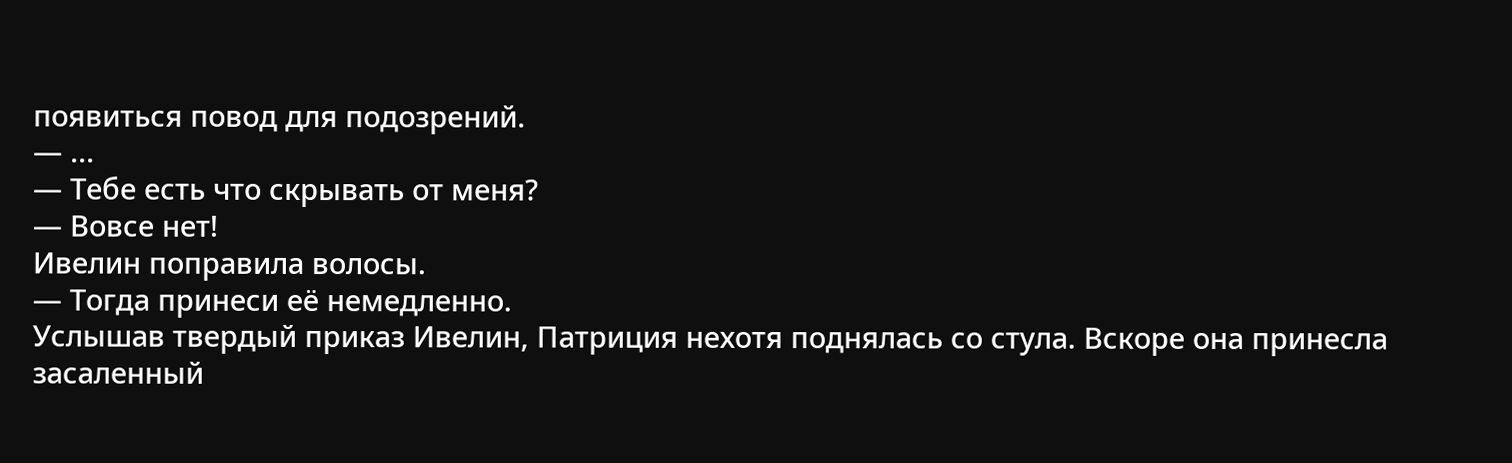появиться повод для подозрений.
— ...
— Тебе есть что скрывать от меня?
— Вовсе нет!
Ивелин поправила волосы.
— Тогда принеси её немедленно.
Услышав твердый приказ Ивелин, Патриция нехотя поднялась со стула. Вскоре она принесла засаленный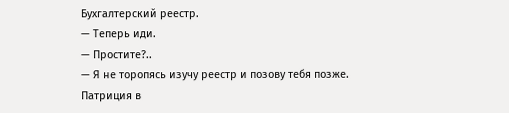Бухгалтерский реестр.
— Теперь иди.
— Простите?..
— Я не торопясь изучу реестр и позову тебя позже.
Патриция в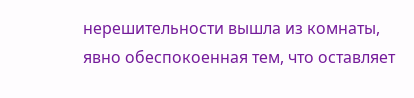нерешительности вышла из комнаты, явно обеспокоенная тем, что оставляет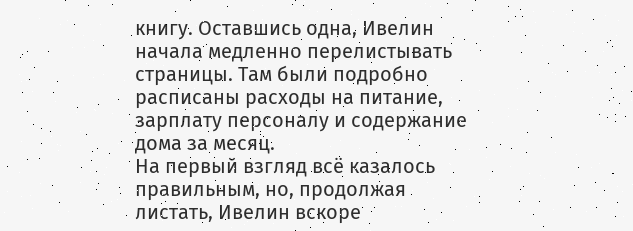книгу. Оставшись одна, Ивелин начала медленно перелистывать страницы. Там были подробно расписаны расходы на питание, зарплату персоналу и содержание дома за месяц.
На первый взгляд всё казалось правильным, но, продолжая листать, Ивелин вскоре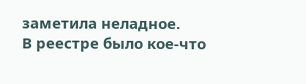заметила неладное.
В реестре было кое-что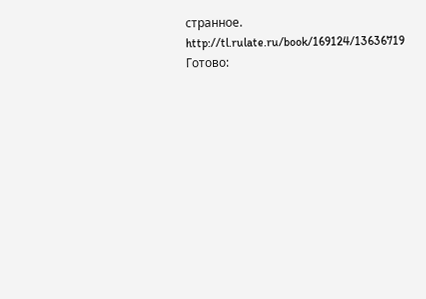странное.
http://tl.rulate.ru/book/169124/13636719
Готово: